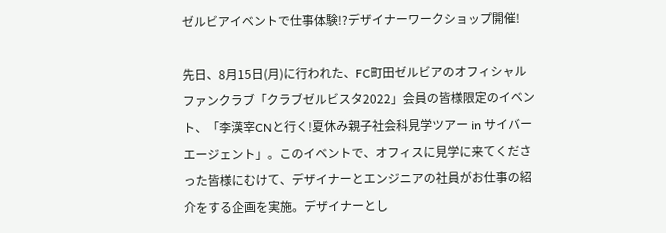ゼルビアイベントで仕事体験!?デザイナーワークショップ開催!

先日、8月15日(月)に行われた、FC町田ゼルビアのオフィシャルファンクラブ「クラブゼルビスタ2022」会員の皆様限定のイベント、「李漢宰CNと行く!夏休み親子社会科見学ツアー in サイバーエージェント」。このイベントで、オフィスに見学に来てくださった皆様にむけて、デザイナーとエンジニアの社員がお仕事の紹介をする企画を実施。デザイナーとし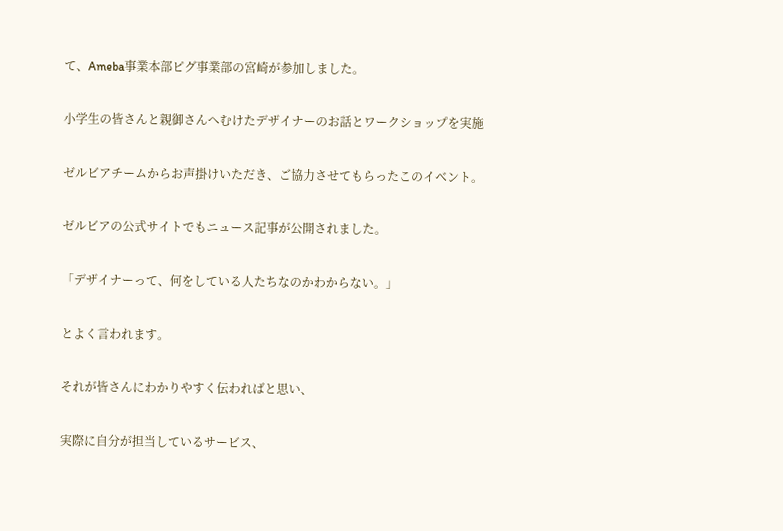て、Ameba事業本部ピグ事業部の宮崎が参加しました。

小学生の皆さんと親御さんへむけたデザイナーのお話とワークショップを実施

ゼルビアチームからお声掛けいただき、ご協力させてもらったこのイベント。

ゼルビアの公式サイトでもニュース記事が公開されました。

「デザイナーって、何をしている人たちなのかわからない。」

とよく言われます。

それが皆さんにわかりやすく伝わればと思い、

実際に自分が担当しているサービス、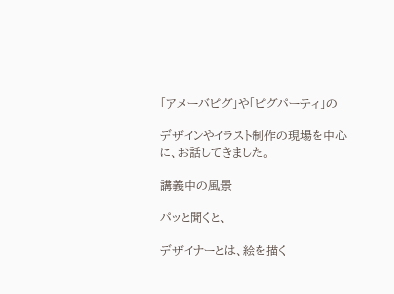「アメーバピグ」や「ピグパーティ」の

デザインやイラスト制作の現場を中心に、お話してきました。

講義中の風景

パッと聞くと、

デザイナーとは、絵を描く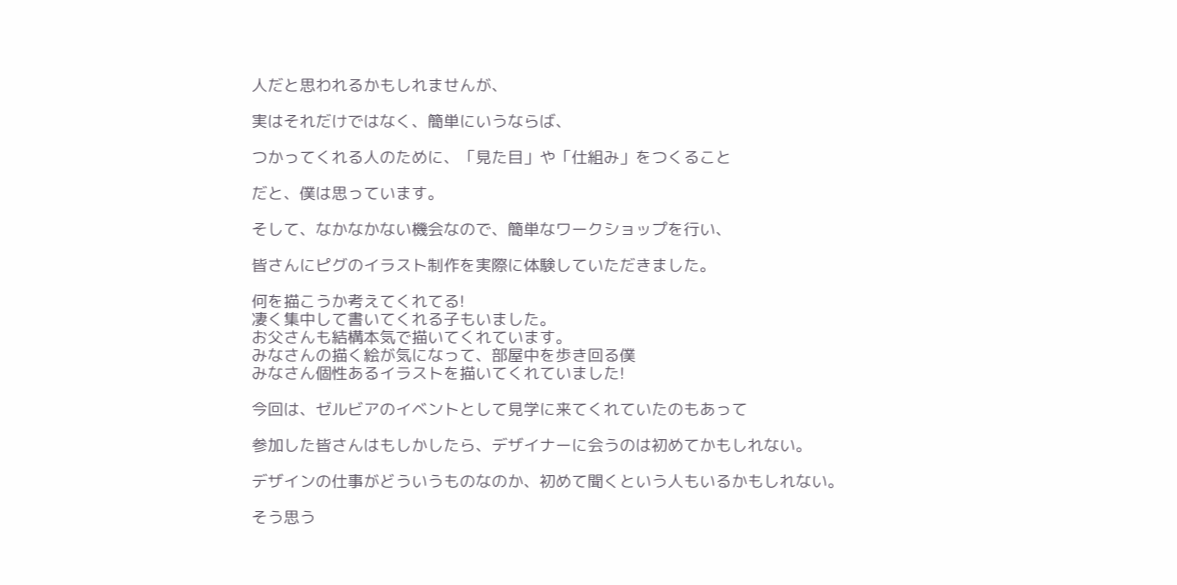人だと思われるかもしれませんが、

実はそれだけではなく、簡単にいうならば、

つかってくれる人のために、「見た目」や「仕組み」をつくること

だと、僕は思っています。

そして、なかなかない機会なので、簡単なワークショップを行い、

皆さんにピグのイラスト制作を実際に体験していただきました。

何を描こうか考えてくれてる!
凄く集中して書いてくれる子もいました。
お父さんも結構本気で描いてくれています。
みなさんの描く絵が気になって、部屋中を歩き回る僕
みなさん個性あるイラストを描いてくれていました!

今回は、ゼルビアのイベントとして見学に来てくれていたのもあって

参加した皆さんはもしかしたら、デザイナーに会うのは初めてかもしれない。

デザインの仕事がどういうものなのか、初めて聞くという人もいるかもしれない。

そう思う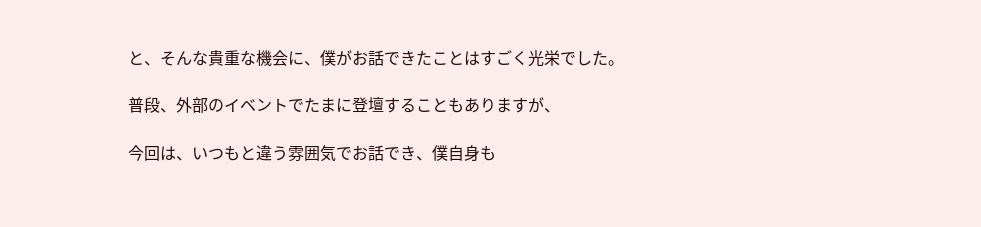と、そんな貴重な機会に、僕がお話できたことはすごく光栄でした。

普段、外部のイベントでたまに登壇することもありますが、

今回は、いつもと違う雰囲気でお話でき、僕自身も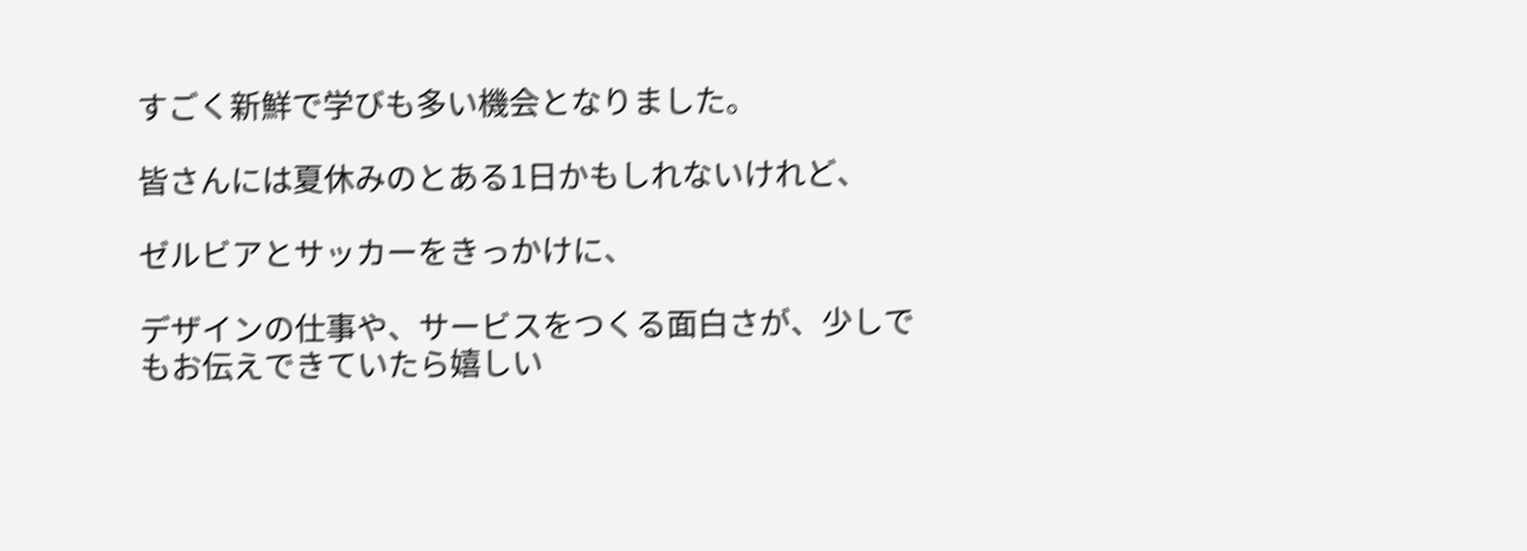すごく新鮮で学びも多い機会となりました。

皆さんには夏休みのとある1日かもしれないけれど、

ゼルビアとサッカーをきっかけに、

デザインの仕事や、サービスをつくる面白さが、少しでもお伝えできていたら嬉しい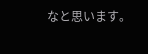なと思います。